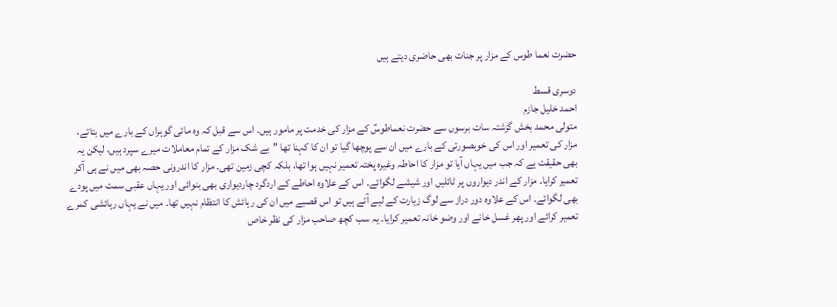حضرت نعما طوس کے مزار پر جنات بھی حاضری دیتے ہیں

دوسری قسط
احمد خلیل جازم
متولی محمد بخش گزشتہ سات برسوں سے حضرت نعماطوسؑ کے مزار کی خدمت پر مامور ہیں۔ اس سے قبل کہ وہ مائی گوہراں کے بارے میں بتاتے، مزار کی تعمیر اور اس کی خوبصورتی کے بارے میں ان سے پوچھا گیا تو ان کا کہنا تھا ’’بے شک مزار کے تمام معاملات میرے سپرد ہیں، لیکن یہ بھی حقیقت ہے کہ جب میں یہاں آیا تو مزار کا احاطہ وغیرہ پختہ تعمیر نہیں ہوا تھا، بلکہ کچی زمین تھی۔ مزار کا اندرونی حصہ بھی میں نے ہی آکر تعمیر کرایا۔ مزار کے اندر دیواروں پر ٹائلیں اور شیشے لگوائے۔ اس کے علاوہ احاطے کے اردگرد چاردیواری بھی بنوائی اور یہاں عقبی سمت میں پودے بھی لگوائے۔ اس کے علاوہ دور دراز سے لوگ زیارت کے لیے آتے ہیں تو اس قصبے میں ان کی رہائش کا انتظام نہیں تھا۔ میں نے یہاں رہائشی کمرے تعمیر کرائے اور پھر غسل خانے اور وضو خانہ تعمیر کرایا۔ یہ سب کچھ صاحب مزار کی نظر خاص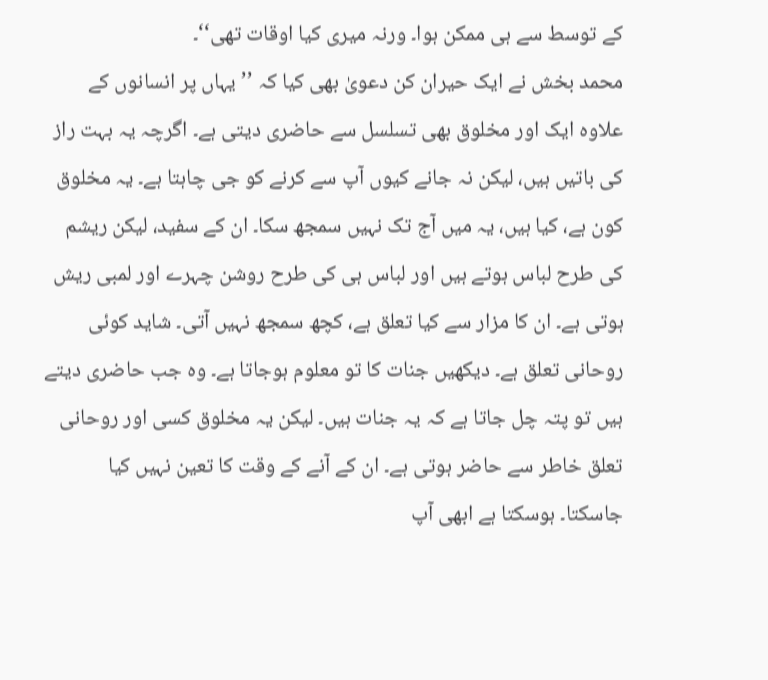کے توسط سے ہی ممکن ہوا۔ ورنہ میری کیا اوقات تھی‘‘۔
محمد بخش نے ایک حیران کن دعویٰ بھی کیا کہ ’’یہاں پر انسانوں کے علاوہ ایک اور مخلوق بھی تسلسل سے حاضری دیتی ہے۔ اگرچہ یہ بہت راز کی باتیں ہیں، لیکن نہ جانے کیوں آپ سے کرنے کو جی چاہتا ہے۔ یہ مخلوق کون ہے، کیا ہیں، یہ میں آج تک نہیں سمجھ سکا۔ ان کے سفید، لیکن ریشم کی طرح لباس ہوتے ہیں اور لباس ہی کی طرح روشن چہرے اور لمبی ریش ہوتی ہے۔ ان کا مزار سے کیا تعلق ہے، کچھ سمجھ نہیں آتی۔ شاید کوئی روحانی تعلق ہے۔ دیکھیں جنات کا تو معلوم ہوجاتا ہے۔ وہ جب حاضری دیتے ہیں تو پتہ چل جاتا ہے کہ یہ جنات ہیں۔ لیکن یہ مخلوق کسی اور روحانی تعلق خاطر سے حاضر ہوتی ہے۔ ان کے آنے کے وقت کا تعین نہیں کیا جاسکتا۔ ہوسکتا ہے ابھی آپ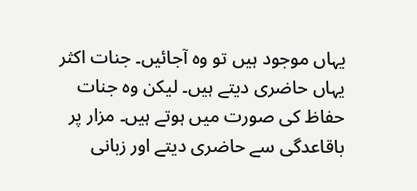یہاں موجود ہیں تو وہ آجائیں۔ جنات اکثر یہاں حاضری دیتے ہیں۔ لیکن وہ جنات حفاظ کی صورت میں ہوتے ہیں۔ مزار پر باقاعدگی سے حاضری دیتے اور زبانی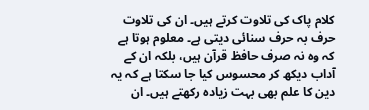کلام پاک کی تلاوت کرتے ہیں۔ ان کی تلاوت حرف بہ حرف سنائی دیتی ہے۔ معلوم ہوتا ہے کہ وہ نہ صرف حافظ قرآن ہیں، بلکہ ان کے آداب دیکھ کر محسوس کیا جا سکتا ہے کہ یہ دین کا علم بھی بہت زیادہ رکھتے ہیں۔ ان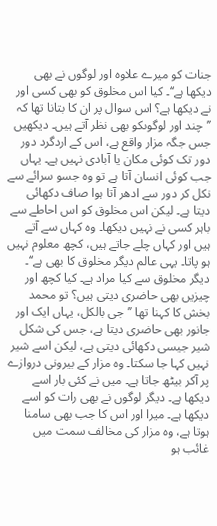جنات کو میرے علاوہ اور لوگوں نے بھی دیکھا ہے‘‘۔ کیا اس مخلوق کو بھی کسی اور نے دیکھا ہے؟ اس سوال پر ان کا بتانا تھا کہ ’’چند اور لوگوںکو بھی نظر آتے ہیں۔ دیکھیں جس جگہ مزار واقع ہے، اس کے اردگرد دور دور تک کوئی مکان یا آبادی نہیں ہے۔ یہاں جب کوئی انسان آتا ہے تو وہ جسو سرائے سے نکل کر دور سے ادھر آتا ہوا صاف دکھائی دیتا ہے۔ لیکن اس مخلوق کو اس احاطے سے باہر کسی نے نہیں دیکھا۔ وہ کہاں سے آتے ہیں اور کہاں چلے جاتے ہیں، کچھ معلوم نہیں ہو پاتا۔ یہی عالم دیگر مخلوق کا بھی ہے‘‘۔ دیگر مخلوق سے کیا مراد ہے۔ کیا کچھ اور چیزیں بھی حاضری دیتی ہیں؟ تو محمد بخش کا کہنا تھا ’’جی بالکل، یہاں ایک اور جانور بھی حاضری دیتا ہے، جس کی شکل شیر جیسی دکھائی دیتی ہے، لیکن اسے شیر نہیں کہا جا سکتا۔ وہ مزار کے بیرونی دروازے پر آکر بیٹھ جاتا ہے۔ میں نے کئی بار اسے دیکھا ہے۔ دیگر لوگوں نے بھی رات کو اسے دیکھا ہے۔ میرا اور اس کا جب بھی سامنا ہوتا ہے، وہ مزار کی مخالف سمت میں غائب ہو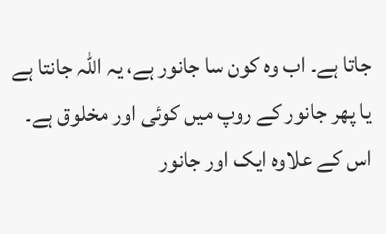جاتا ہے۔ اب وہ کون سا جانور ہے، یہ اللہ جانتا ہے یا پھر جانور کے روپ میں کوئی اور مخلوق ہے۔ اس کے علاوہ ایک اور جانور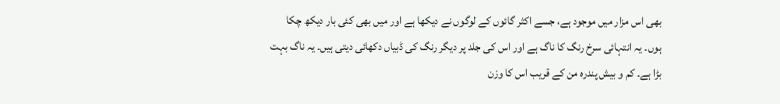بھی اس مزار میں موجود ہے، جسے اکثر گائوں کے لوگوں نے دیکھا ہے اور میں بھی کئی بار دیکھ چکا ہوں۔ یہ انتہائی سرخ رنگ کا ناگ ہے اور اس کی جلد پر دیگر رنگ کی ڈبیاں دکھائی دیتی ہیں۔ یہ ناگ بہت بڑا ہے۔ کم و بیش پندرہ من کے قریب اس کا وزن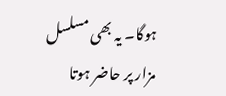ہوگا۔ یہ بھی مسلسل مزار پر حاضر ہوتا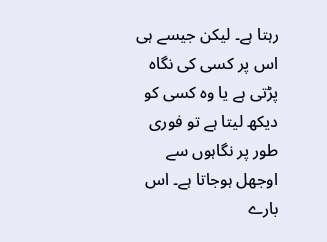رہتا ہے۔ لیکن جیسے ہی اس پر کسی کی نگاہ پڑتی ہے یا وہ کسی کو دیکھ لیتا ہے تو فوری طور پر نگاہوں سے اوجھل ہوجاتا ہے۔ اس بارے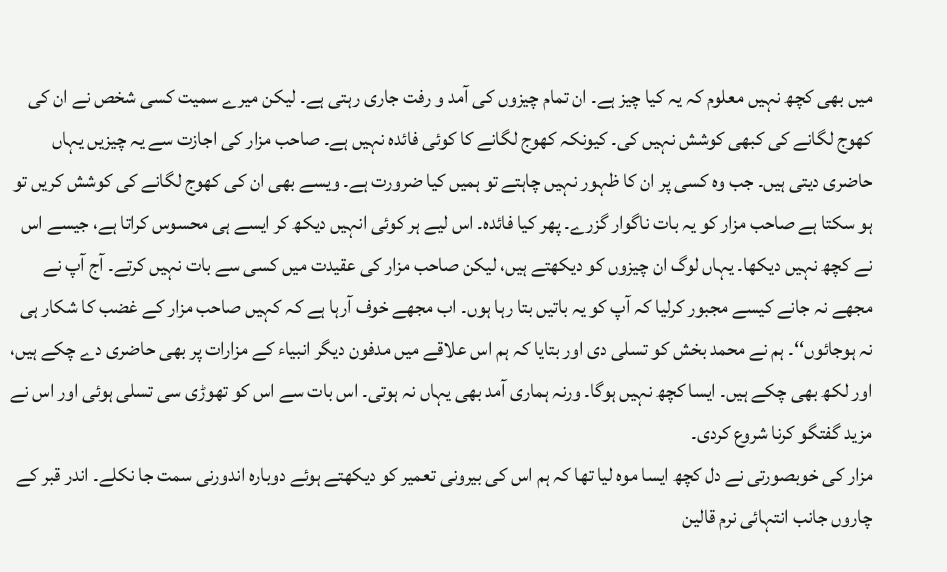میں بھی کچھ نہیں معلوم کہ یہ کیا چیز ہے۔ ان تمام چیزوں کی آمد و رفت جاری رہتی ہے۔ لیکن میرے سمیت کسی شخص نے ان کی کھوج لگانے کی کبھی کوشش نہیں کی۔ کیونکہ کھوج لگانے کا کوئی فائدہ نہیں ہے۔ صاحب مزار کی اجازت سے یہ چیزیں یہاں حاضری دیتی ہیں۔ جب وہ کسی پر ان کا ظہور نہیں چاہتے تو ہمیں کیا ضرورت ہے۔ ویسے بھی ان کی کھوج لگانے کی کوشش کریں تو ہو سکتا ہے صاحب مزار کو یہ بات ناگوار گزرے۔ پھر کیا فائدہ۔ اس لیے ہر کوئی انہیں دیکھ کر ایسے ہی محسوس کراتا ہے، جیسے اس نے کچھ نہیں دیکھا۔ یہاں لوگ ان چیزوں کو دیکھتے ہیں، لیکن صاحب مزار کی عقیدت میں کسی سے بات نہیں کرتے۔ آج آپ نے مجھے نہ جانے کیسے مجبور کرلیا کہ آپ کو یہ باتیں بتا رہا ہوں۔ اب مجھے خوف آرہا ہے کہ کہیں صاحب مزار کے غضب کا شکار ہی نہ ہوجائوں‘‘۔ ہم نے محمد بخش کو تسلی دی اور بتایا کہ ہم اس علاقے میں مدفون دیگر انبیاء کے مزارات پر بھی حاضری دے چکے ہیں، اور لکھ بھی چکے ہیں۔ ایسا کچھ نہیں ہوگا۔ ورنہ ہماری آمد بھی یہاں نہ ہوتی۔ اس بات سے اس کو تھوڑی سی تسلی ہوئی اور اس نے مزید گفتگو کرنا شروع کردی۔
مزار کی خوبصورتی نے دل کچھ ایسا موہ لیا تھا کہ ہم اس کی بیرونی تعمیر کو دیکھتے ہوئے دوبارہ اندورنی سمت جا نکلے۔ اندر قبر کے چاروں جانب انتہائی نرم قالین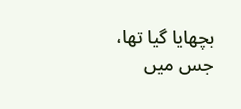بچھایا گیا تھا، جس میں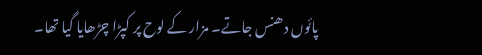پائوں دھنس جاتے۔ مزار کے لوح پر کپڑا چڑھایا گیا تھا۔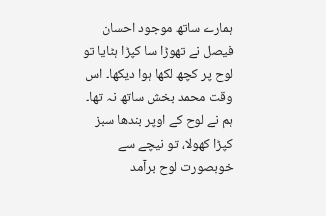ہمارے ساتھ موجود احسان فیصل نے تھوڑا سا کپڑا ہٹایا تو لوح پر کچھ لکھا ہوا دیکھا۔ اس وقت محمد بخش ساتھ نہ تھا۔ ہم نے لوح کے اوپر بندھا سبز کپڑا کھولا، تو نیچے سے خوبصورت لوح برآمد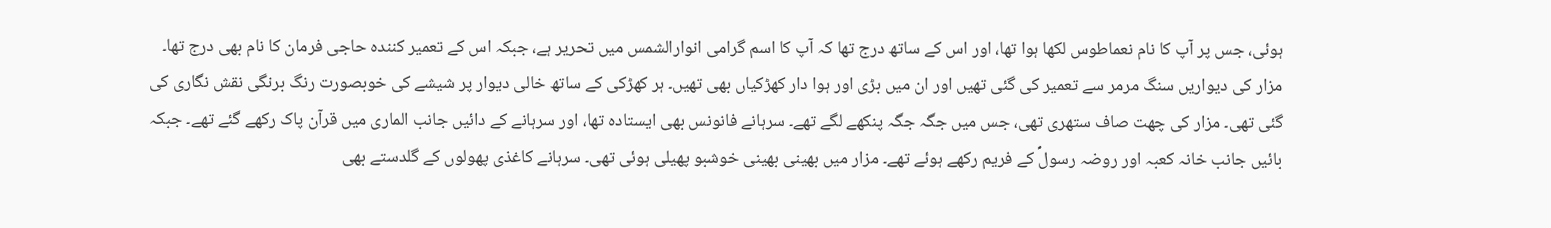ہوئی، جس پر آپ کا نام نعماطوس لکھا ہوا تھا، اور اس کے ساتھ درج تھا کہ آپ کا اسم گرامی انوارالشمس میں تحریر ہے، جبکہ اس کے تعمیر کنندہ حاجی فرمان کا نام بھی درج تھا۔ مزار کی دیواریں سنگ مرمر سے تعمیر کی گئی تھیں اور ان میں بڑی اور ہوا دار کھڑکیاں بھی تھیں۔ ہر کھڑکی کے ساتھ خالی دیوار پر شیشے کی خوبصورت رنگ برنگی نقش نگاری کی گئی تھی۔ مزار کی چھت صاف ستھری تھی، جس میں جگہ جگہ پنکھے لگے تھے۔ سرہانے فانونس بھی ایستادہ تھا، اور سرہانے کے دائیں جانب الماری میں قرآن پاک رکھے گئے تھے۔ جبکہ بائیں جانب خانہ کعبہ اور روضہ رسولؐ کے فریم رکھے ہوئے تھے۔ مزار میں بھینی بھینی خوشبو پھیلی ہوئی تھی۔ سرہانے کاغذی پھولوں کے گلدستے بھی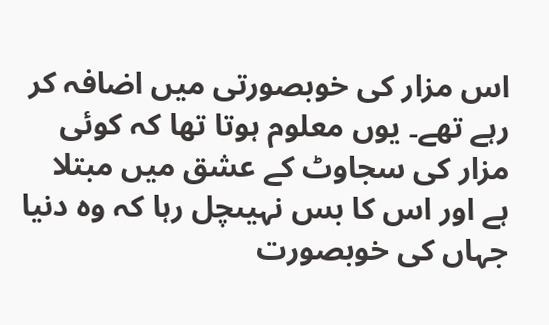اس مزار کی خوبصورتی میں اضافہ کر رہے تھے۔ یوں معلوم ہوتا تھا کہ کوئی مزار کی سجاوٹ کے عشق میں مبتلا ہے اور اس کا بس نہیںچل رہا کہ وہ دنیا جہاں کی خوبصورت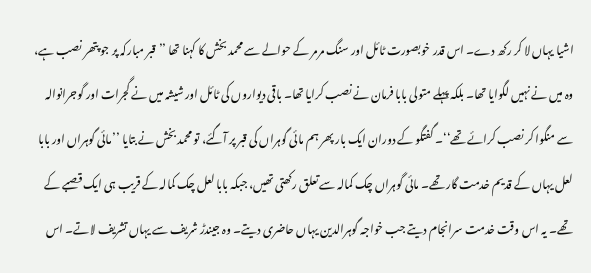اشیا یہاں لا کر رکھ دے۔ اس قدر خوبصورت ٹائل اور سنگ مرمر کے حوالے سے محمد بخش کا کہنا تھا ’’قبر مبارکہ پر جو پتھر نصب ہے، وہ میں نے نہیں لگوایا تھا۔ بلکہ پہلے متولی بابا فرمان نے نصب کرایا تھا۔ باقی دیواروں کی ٹائل اور شیشہ میں نے گجرات اور گوجرانوالہ سے منگوا کر نصب کرائے تھے‘‘۔ گفتگو کے دوران ایک بار پھر ہم مائی گوہراں کی قبر پر آگئے، تو محمد بخش نے بتایا ’’مائی گوہراں اور بابا لعل یہاں کے قدیم خدمت گار تھے۔ مائی گوہراں چک کمالہ سے تعلق رکھتی تھیں، جبکہ بابا لعل چک کمالہ کے قریب ہی ایک قصبے کے تھے۔ یہ اس وقت خدمت سرانجام دیتے جب خواجہ گوہرالدین یہاں حاضری دیتے۔ وہ جیندڑ شریف سے یہاں تشریف لاتے۔ اس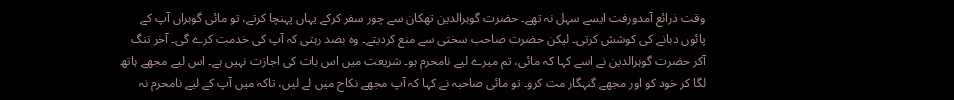وقت ذرائع آمدورفت ایسے سہل نہ تھے۔ حضرت گوہرالدین تھکان سے چور سفر کرکے یہاں پہنچا کرتے، تو مائی گوہراں آپ کے پائوں دبانے کی کوشش کرتی۔ لیکن حضرت صاحب سختی سے منع کردیتے۔ وہ بضد رہتی کہ آپ کی خدمت کرے گی۔ آخر تنگ آکر حضرت گوہرالدین نے اسے کہا کہ مائی، تم میرے لیے نامحرم ہو۔ شریعت میں اس بات کی اجازت نہیں ہے۔ اس لیے مجھے ہاتھ لگا کر خود کو اور مجھے گنہگار مت کرو۔ تو مائی صاحبہ نے کہا کہ آپ مجھے نکاح میں لے لیں، تاکہ میں آپ کے لیے نامحرم نہ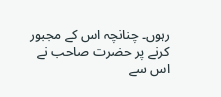رہوں۔ چنانچہ اس کے مجبور کرنے پر حضرت صاحب نے اس سے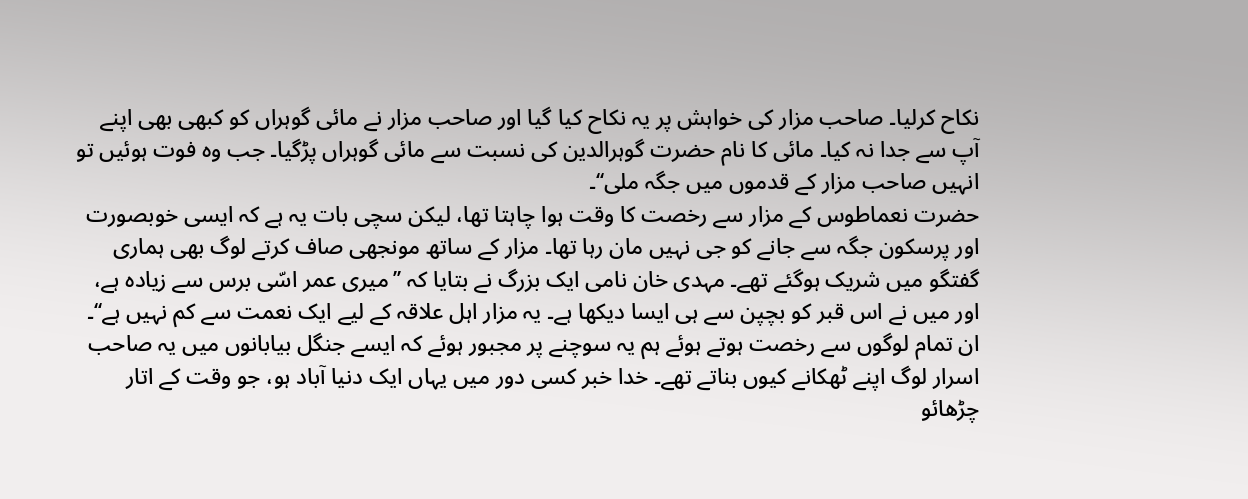نکاح کرلیا۔ صاحب مزار کی خواہش پر یہ نکاح کیا گیا اور صاحب مزار نے مائی گوہراں کو کبھی بھی اپنے آپ سے جدا نہ کیا۔ مائی کا نام حضرت گوہرالدین کی نسبت سے مائی گوہراں پڑگیا۔ جب وہ فوت ہوئیں تو انہیں صاحب مزار کے قدموں میں جگہ ملی‘‘۔
حضرت نعماطوس کے مزار سے رخصت کا وقت ہوا چاہتا تھا، لیکن سچی بات یہ ہے کہ ایسی خوبصورت اور پرسکون جگہ سے جانے کو جی نہیں مان رہا تھا۔ مزار کے ساتھ مونجھی صاف کرتے لوگ بھی ہماری گفتگو میں شریک ہوگئے تھے۔ مہدی خان نامی ایک بزرگ نے بتایا کہ ’’میری عمر اسّی برس سے زیادہ ہے، اور میں نے اس قبر کو بچپن سے ہی ایسا دیکھا ہے۔ یہ مزار اہل علاقہ کے لیے ایک نعمت سے کم نہیں ہے‘‘۔ ان تمام لوگوں سے رخصت ہوتے ہوئے ہم یہ سوچنے پر مجبور ہوئے کہ ایسے جنگل بیابانوں میں یہ صاحب اسرار لوگ اپنے ٹھکانے کیوں بناتے تھے۔ خدا خبر کسی دور میں یہاں ایک دنیا آباد ہو، جو وقت کے اتار چڑھائو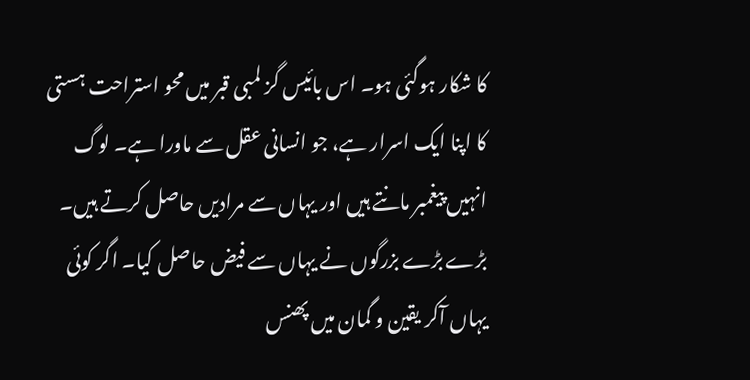کا شکار ہوگئی ہو۔ اس بائیس گز لمبی قبر میں محو استراحت ہستی کا اپنا ایک اسرار ہے، جو انسانی عقل سے ماورا ہے۔ لوگ انہیں پیغمبر مانتے ہیں اور یہاں سے مرادیں حاصل کرتے ہیں۔ بڑے بڑے بزرگوں نے یہاں سے فیض حاصل کیا۔ اگر کوئی یہاں آکر یقین و گمان میں پھنس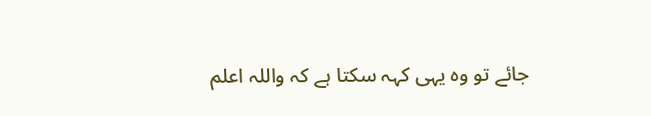جائے تو وہ یہی کہہ سکتا ہے کہ واللہ اعلم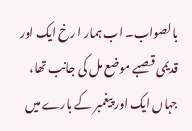بالصواب۔ اب ہمار ا رخ ایک اور قدیمی قصبے موضع مل کی جانب تھا، جہاں ایک اور پیغمبر کے بارے میں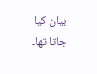بیان کیا جاتا تھا۔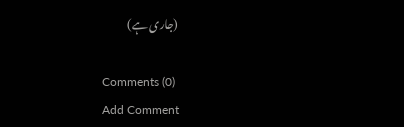(جاری ہے)

Comments (0)
Add Comment